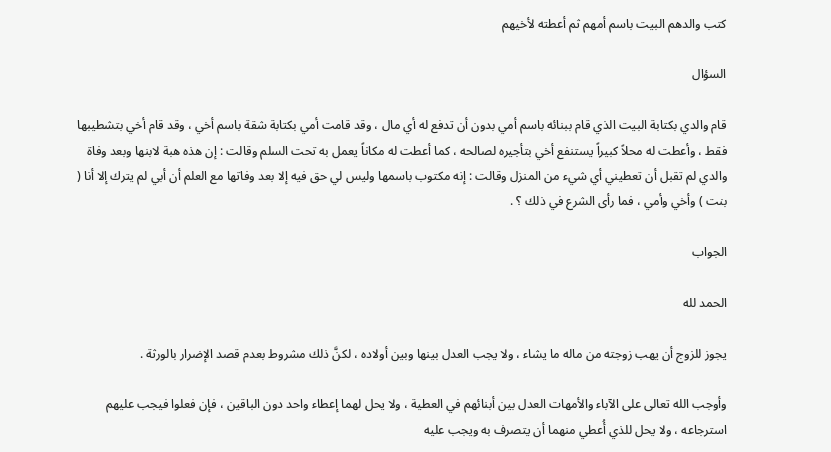كتب والدهم البيت باسم أمهم ثم أعطته لأخيهم

السؤال

قام والدي بكتابة البيت الذي قام ببنائه باسم أمي بدون أن تدفع له أي مال ، وقد قامت أمي بكتابة شقة باسم أخي ، وقد قام أخي بتشطيبها فقط ، وأعطت له محلاً كبيراً يستنفع أخي بتأجيره لصالحه ، كما أعطت له مكاناً يعمل به تحت السلم وقالت : إن هذه هبة لابنها وبعد وفاة والدي لم تقبل أن تعطيني أي شيء من المنزل وقالت : إنه مكتوب باسمها وليس لي حق فيه إلا بعد وفاتها مع العلم أن أبي لم يترك إلا أنا ( بنت ) وأخي وأمي ، فما رأى الشرع في ذلك ؟ .

الجواب

الحمد لله

يجوز للزوج أن يهب زوجته من ماله ما يشاء ، ولا يجب العدل بينها وبين أولاده ، لكنَّ ذلك مشروط بعدم قصد الإضرار بالورثة .

وأوجب الله تعالى على الآباء والأمهات العدل بين أبنائهم في العطية ، ولا يحل لهما إعطاء واحد دون الباقين ، فإن فعلوا فيجب عليهم استرجاعه ، ولا يحل للذي أُعطي منهما أن يتصرف به ويجب عليه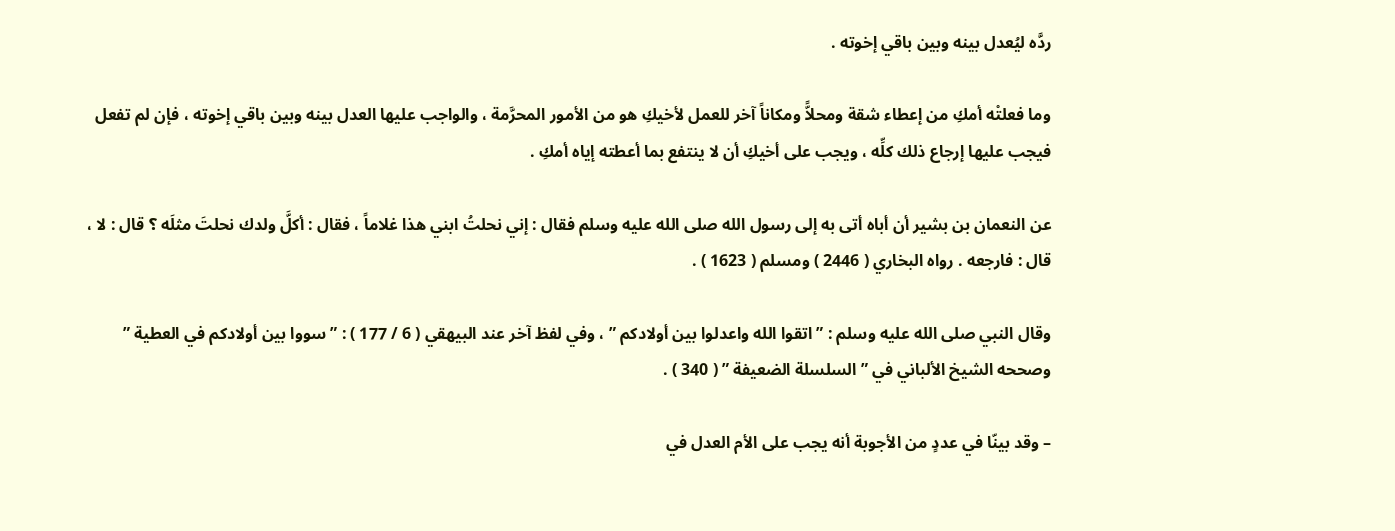ردَّه ليُعدل بينه وبين باقي إخوته .

وما فعلتْه أمكِ من إعطاء شقة ومحلاًّ ومكاناً آخر للعمل لأخيكِ هو من الأمور المحرَّمة ، والواجب عليها العدل بينه وبين باقي إخوته ، فإن لم تفعل فيجب عليها إرجاع ذلك كلِّه ، ويجب على أخيكِ أن لا ينتفع بما أعطته إياه أمكِ .

عن النعمان بن بشير أن أباه أتى به إلى رسول الله صلى الله عليه وسلم فقال : إني نحلتُ ابني هذا غلاماً ، فقال : أكلَّ ولدك نحلتَ مثلَه ؟ قال : لا ، قال : فارجعه . رواه البخاري ( 2446 ) ومسلم ( 1623 ) .

وقال النبي صلى الله عليه وسلم : ” اتقوا الله واعدلوا بين أولادكم ” ، وفي لفظ آخر عند البيهقي ( 6 / 177 ) : ” سووا بين أولادكم في العطية ” وصححه الشيخ الألباني في ” السلسلة الضعيفة ” ( 340 ) .

– وقد بينّا في عددٍ من الأجوبة أنه يجب على الأم العدل في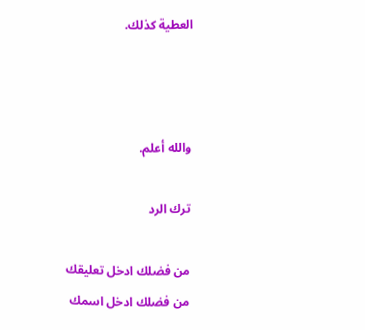العطية كذلك.



والله أعلم.

ترك الرد

من فضلك ادخل تعليقك
من فضلك ادخل اسمك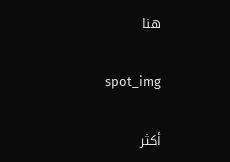هنا

spot_img

أكثر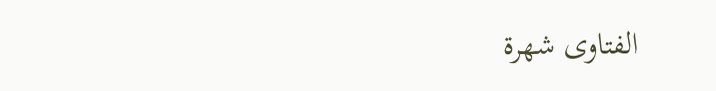الفتاوى شهرة